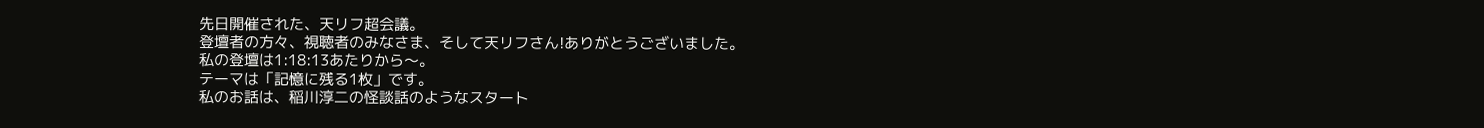先日開催された、天リフ超会議。
登壇者の方々、視聴者のみなさま、そして天リフさん!ありがとうございました。
私の登壇は1:18:13あたりから〜。
テーマは「記憶に残る1枚」です。
私のお話は、稲川淳二の怪談話のようなスタート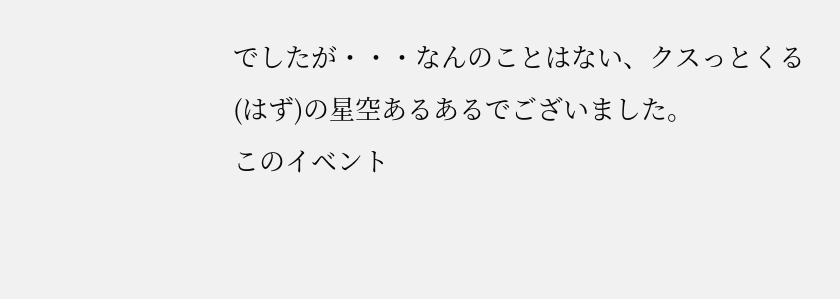でしたが・・・なんのことはない、クスっとくる(はず)の星空あるあるでございました。
このイベント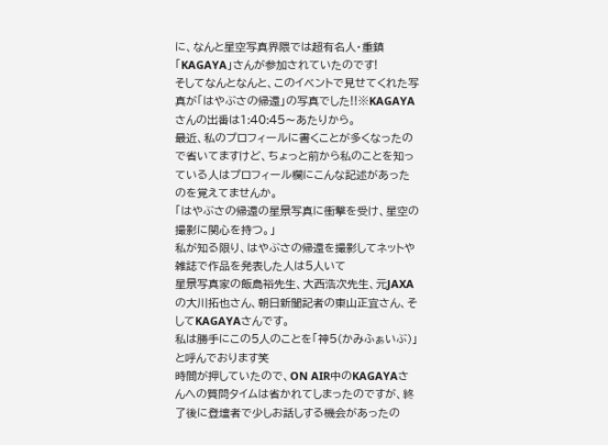に、なんと星空写真界隈では超有名人・重鎮「KAGAYA」さんが参加されていたのです!
そしてなんとなんと、このイベントで見せてくれた写真が「はやぶさの帰還」の写真でした!!※KAGAYAさんの出番は1:40:45〜あたりから。
最近、私のプロフィールに書くことが多くなったので省いてますけど、ちょっと前から私のことを知っている人はプロフィール欄にこんな記述があったのを覚えてませんか。
「はやぶさの帰還の星景写真に衝撃を受け、星空の撮影に関心を持つ。」
私が知る限り、はやぶさの帰還を撮影してネットや雑誌で作品を発表した人は5人いて
星景写真家の飯島裕先生、大西浩次先生、元JAXAの大川拓也さん、朝日新聞記者の東山正宜さん、そしてKAGAYAさんです。
私は勝手にこの5人のことを「神5(かみふぁいぶ)」と呼んでおります笑
時間が押していたので、ON AIR中のKAGAYAさんへの質問タイムは省かれてしまったのですが、終了後に登壇者で少しお話しする機会があったの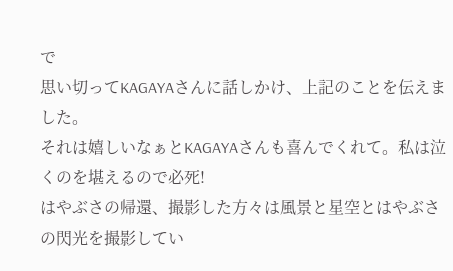で
思い切ってKAGAYAさんに話しかけ、上記のことを伝えました。
それは嬉しいなぁとKAGAYAさんも喜んでくれて。私は泣くのを堪えるので必死!
はやぶさの帰還、撮影した方々は風景と星空とはやぶさの閃光を撮影してい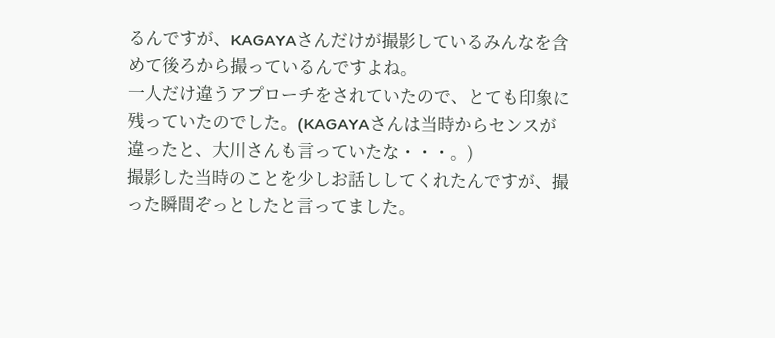るんですが、KAGAYAさんだけが撮影しているみんなを含めて後ろから撮っているんですよね。
一人だけ違うアプローチをされていたので、とても印象に残っていたのでした。(KAGAYAさんは当時からセンスが違ったと、大川さんも言っていたな・・・。)
撮影した当時のことを少しお話ししてくれたんですが、撮った瞬間ぞっとしたと言ってました。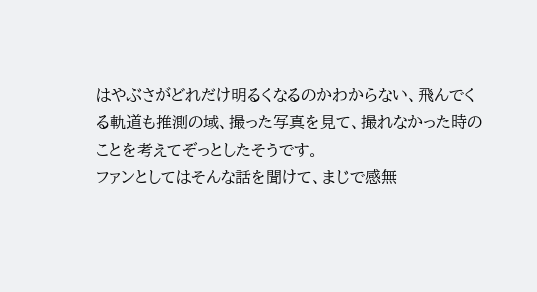はやぶさがどれだけ明るくなるのかわからない、飛んでくる軌道も推測の域、撮った写真を見て、撮れなかった時のことを考えてぞっとしたそうです。
ファンとしてはそんな話を聞けて、まじで感無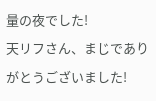量の夜でした!
天リフさん、まじでありがとうございました!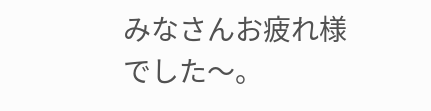みなさんお疲れ様でした〜。